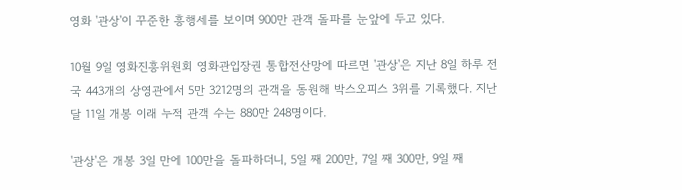영화 '관상'이 꾸준한 흥행세를 보이며 900만 관객 돌파를 눈앞에 두고 있다.

10월 9일 영화진흥위원회 영화관입장권 통합전산망에 따르면 '관상'은 지난 8일 하루 전국 443개의 상영관에서 5만 3212명의 관객을 동원해 박스오피스 3위를 기록했다. 지난달 11일 개봉 이래 누적 관객 수는 880만 248명이다.

'관상'은 개봉 3일 만에 100만을 돌파하더니, 5일 째 200만, 7일 째 300만, 9일 째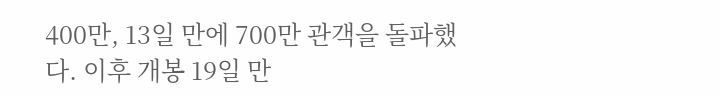400만, 13일 만에 700만 관객을 돌파했다. 이후 개봉 19일 만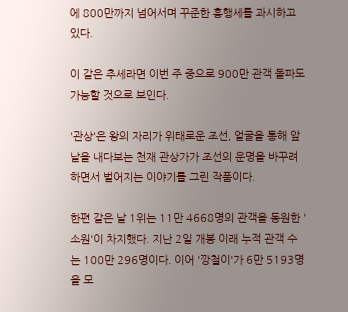에 800만까지 넘어서며 꾸준한 흥행세를 과시하고 있다.

이 같은 추세라면 이번 주 중으로 900만 관객 돌파도 가능할 것으로 보인다.

'관상'은 왕의 자리가 위태로운 조선, 얼굴을 통해 앞날을 내다보는 천재 관상가가 조선의 운명을 바꾸려 하면서 벌어지는 이야기를 그린 작품이다.

한편 같은 날 1위는 11만 4668명의 관객을 동원한 '소원'이 차지했다. 지난 2일 개봉 이래 누적 관객 수는 100만 296명이다. 이어 '깡철이'가 6만 5193명을 모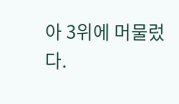아 3위에 머물렀다.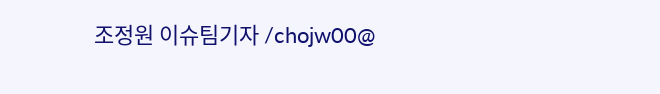조정원 이슈팀기자 /chojw00@